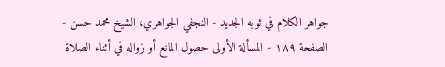جواهر الكلام في ثوبه الجديد - النجفي الجواهري، الشيخ محمد حسن - الصفحة ١٨٩ - المسألة الأولى حصول المانع أو زواله في أثناء الصلاة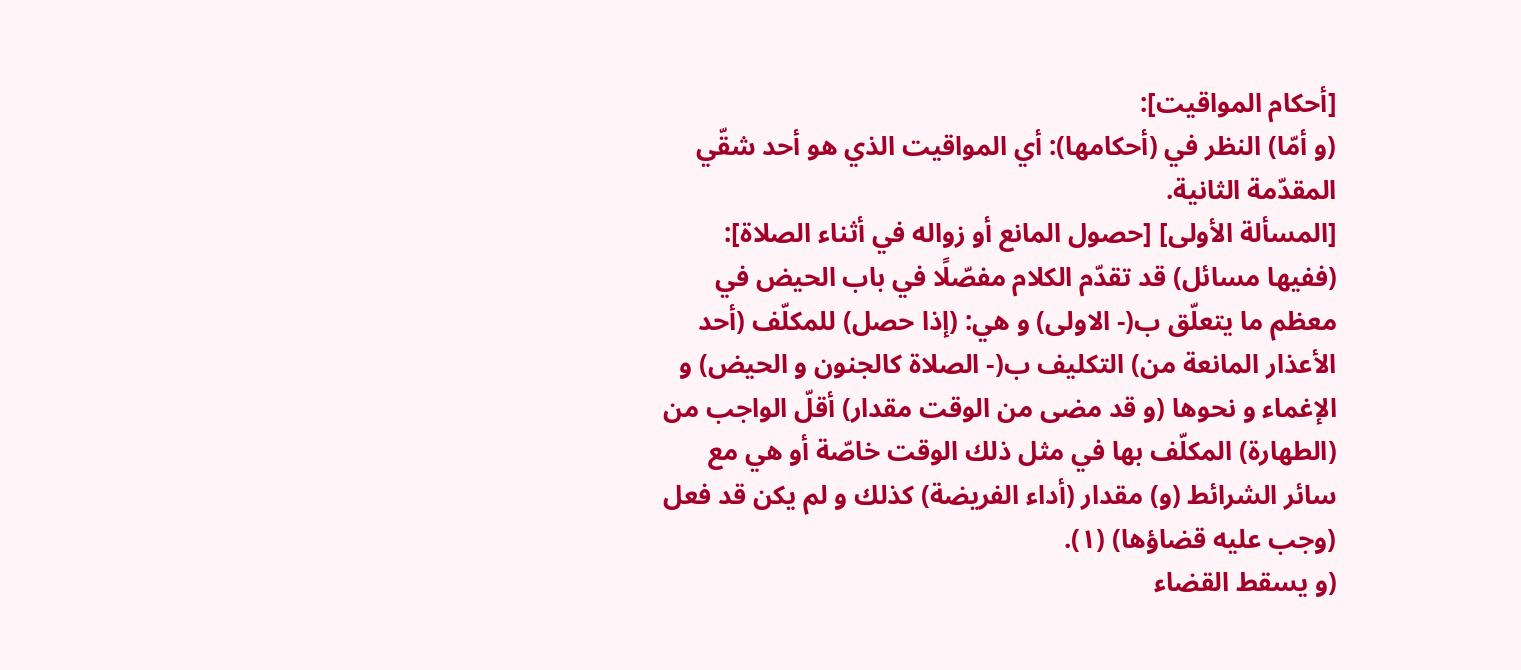[أحكام المواقيت]:
(و أمّا) النظر في (أحكامها): أي المواقيت الذي هو أحد شقّي المقدّمة الثانية.
[المسألة الأولى] [حصول المانع أو زواله في أثناء الصلاة]:
(ففيها مسائل) قد تقدّم الكلام مفصّلًا في باب الحيض في معظم ما يتعلّق ب(- الاولى) و هي: (إذا حصل) للمكلّف (أحد الأعذار المانعة من) التكليف ب(- الصلاة كالجنون و الحيض) و الإغماء و نحوها (و قد مضى من الوقت مقدار) أقلّ الواجب من (الطهارة) المكلّف بها في مثل ذلك الوقت خاصّة أو هي مع سائر الشرائط (و) مقدار (أداء الفريضة) كذلك و لم يكن قد فعل (وجب عليه قضاؤها) (١).
(و يسقط القضاء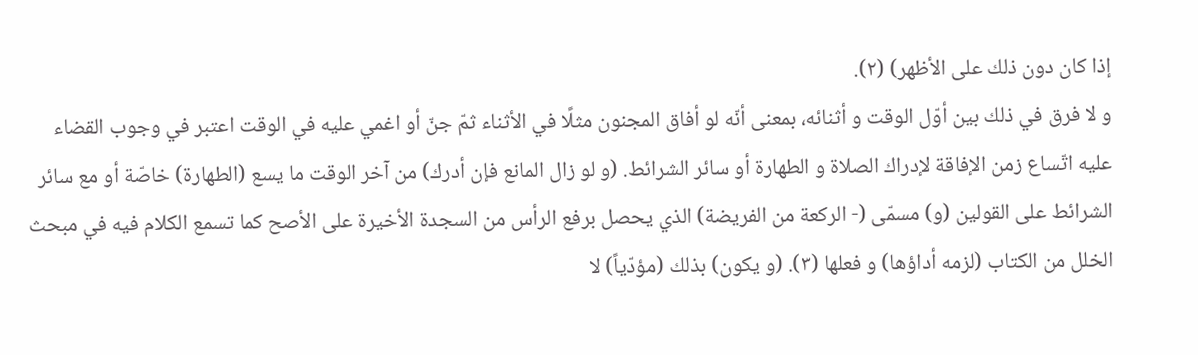إذا كان دون ذلك على الأظهر) (٢).
و لا فرق في ذلك بين أوّل الوقت و أثنائه، بمعنى أنّه لو أفاق المجنون مثلًا في الأثناء ثمّ جنّ أو اغمي عليه في الوقت اعتبر في وجوب القضاء عليه اتّساع زمن الإفاقة لإدراك الصلاة و الطهارة أو سائر الشرائط. (و لو زال المانع فإن أدرك) من آخر الوقت ما يسع (الطهارة) خاصّة أو مع سائر الشرائط على القولين (و) مسمّى (- الركعة من الفريضة) الذي يحصل برفع الرأس من السجدة الأخيرة على الأصح كما تسمع الكلام فيه في مبحث الخلل من الكتاب (لزمه أداؤها) و فعلها (٣). (و يكون) بذلك (مؤدّياً) لا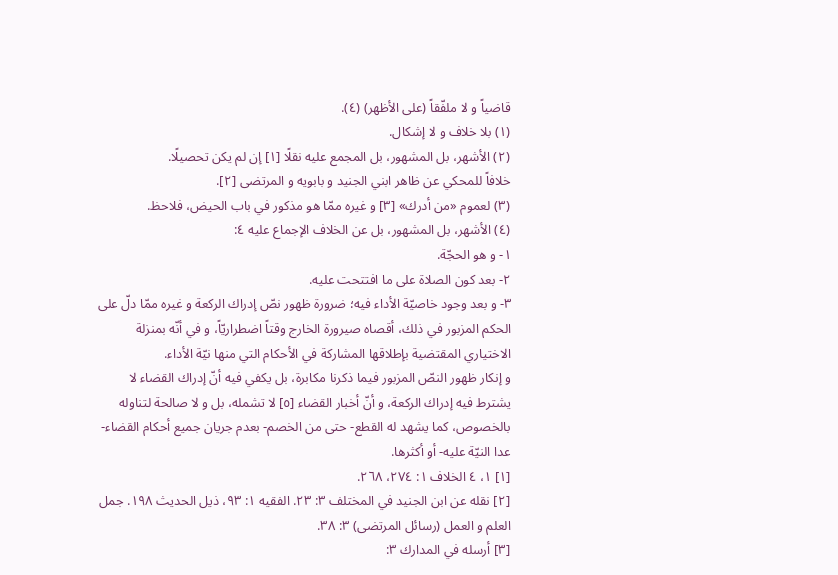قاضياً و لا ملفّقاً (على الأظهر) (٤).
(١) بلا خلاف و لا إشكال.
(٢) الأشهر، بل المشهور، بل المجمع عليه نقلًا [١] إن لم يكن تحصيلًا.
خلافاً للمحكي عن ظاهر ابني الجنيد و بابويه و المرتضى [٢].
(٣) لعموم «من أدرك» [٣] و غيره ممّا هو مذكور في باب الحيض، فلاحظ.
(٤) الأشهر، بل المشهور، بل عن الخلاف الإجماع عليه ٤:
١- و هو الحجّة.
٢- بعد كون الصلاة على ما افتتحت عليه.
٣- و بعد وجود خاصيّة الأداء فيه؛ ضرورة ظهور نصّ إدراك الركعة و غيره ممّا دلّ على الحكم المزبور في ذلك، أقصاه صيرورة الخارج وقتاً اضطراريّاً، و في أنّه بمنزلة الاختياري المقتضية بإطلاقها المشاركة في الأحكام التي منها نيّة الأداء.
و إنكار ظهور النصّ المزبور فيما ذكرنا مكابرة، بل يكفي فيه أنّ إدراك القضاء لا يشترط فيه إدراك الركعة، و أنّ أخبار القضاء [٥] لا تشمله، بل و لا صالحة لتناوله بالخصوص، كما يشهد له القطع- حتى من الخصم- بعدم جريان جميع أحكام القضاء- عدا النيّة عليه- أو أكثرها.
[١] ١، ٤ الخلاف ١: ٢٧٤، ٢٦٨.
[٢] نقله عن ابن الجنيد في المختلف ٣: ٢٣. الفقيه ١: ٩٣، ذيل الحديث ١٩٨. جمل العلم و العمل (رسائل المرتضى) ٣: ٣٨.
[٣] أرسله في المدارك ٣: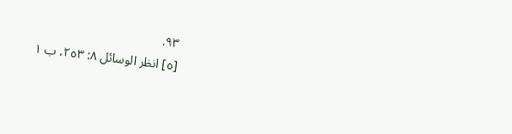٩٣.
[٥] انظر الوسائل ٨: ٢٥٣، ب ١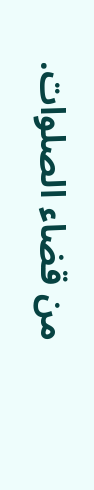من قضاء الصلوات.